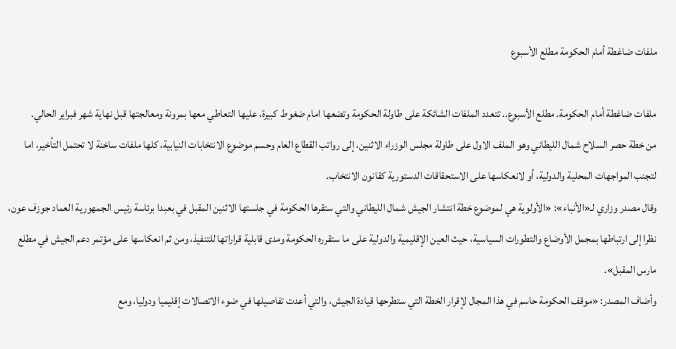ملفات ضاغطة أمام الحكومة مطلع الأسبوع

ملفات ضاغطة أمام الحكومة. مطلع الأسبوع.. تتعدد الملفات الشائكة على طاولة الحكومة وتضعها امام ضغوط كبيرة، عليها التعاطي معها بمرونة ومعالجتها قبل نهاية شهر فبراير الحالي.
من خطة حصر السلاح شمال الليطاني وهو الملف الاول على طاولة مجلس الوزراء الاثنين، إلى رواتب القطاع العام وحسم موضوع الانتخابات النيابية، كلها ملفات ساخنة لا تحتمل التأخير، اما لتجنب المواجهات المحلية والدولية، أو لانعكاسها على الاستحقاقات الدستورية كقانون الانتخاب.
وقال مصدر وزاري لـ«الأنباء»: «الأولوية هي لموضوع خطة انتشار الجيش شمال الليطاني والتي ستقرها الحكومة في جلستها الاثنين المقبل في بعبدا برئاسة رئيس الجمهورية العماد جوزف عون، نظرا إلى ارتباطها بمجمل الأوضاع والتطورات السياسية، حيث العين الإقليمية والدولية على ما ستقرره الحكومة ومدى قابلية قراراتها للتنفيذ، ومن ثم انعكاسها على مؤتمر دعم الجيش في مطلع مارس المقبل».
وأضاف المصدر: «موقف الحكومة حاسم في هذا المجال لإقرار الخطة التي ستطرحها قيادة الجيش، والتي أعدت تفاصيلها في ضوء الاتصالات إقليميا ودوليا، ومع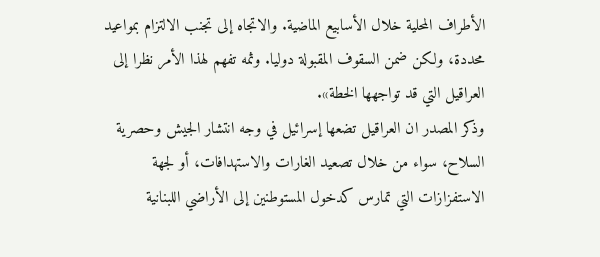الأطراف المحلية خلال الأسابيع الماضية. والاتجاه إلى تجنب الالتزام بمواعيد محددة، ولكن ضمن السقوف المقبولة دوليا. وثمه تفهم لهذا الأمر نظرا إلى العراقيل التي قد تواجهها الخطة».
وذكر المصدر ان العراقيل تضعها إسرائيل في وجه انتشار الجيش وحصرية السلاح، سواء من خلال تصعيد الغارات والاستهدافات، أو لجهة الاستفزازات التي تمارس كدخول المستوطنين إلى الأراضي اللبنانية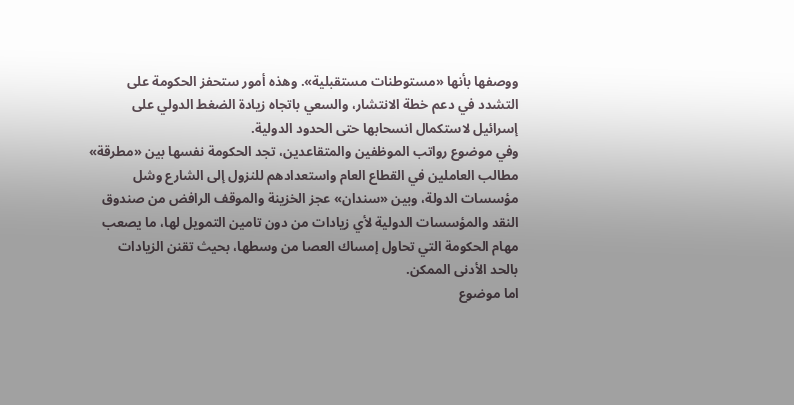ووصفها بأنها «مستوطنات مستقبلية». وهذه أمور ستحفز الحكومة على التشدد في دعم خطة الانتشار، والسعي باتجاه زيادة الضغط الدولي على إسرائيل لاستكمال انسحابها حتى الحدود الدولية.
وفي موضوع رواتب الموظفين والمتقاعدين، تجد الحكومة نفسها بين «مطرقة» مطالب العاملين في القطاع العام واستعدادهم للنزول إلى الشارع وشل مؤسسات الدولة، وبين «سندان» عجز الخزينة والموقف الرافض من صندوق النقد والمؤسسات الدولية لأي زيادات من دون تامين التمويل لها، ما يصعب مهام الحكومة التي تحاول إمساك العصا من وسطها، بحيث تقنن الزيادات بالحد الأدنى الممكن.
اما موضوع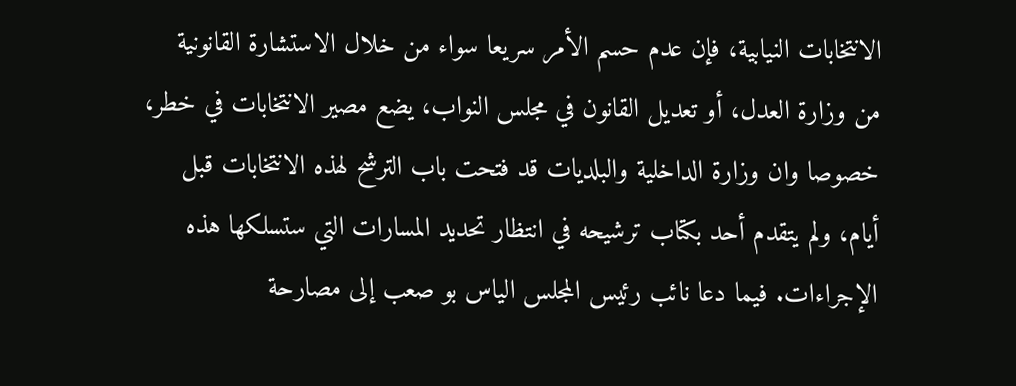الانتخابات النيابية، فإن عدم حسم الأمر سريعا سواء من خلال الاستشارة القانونية من وزارة العدل، أو تعديل القانون في مجلس النواب، يضع مصير الانتخابات في خطر، خصوصا وان وزارة الداخلية والبلديات قد فتحت باب الترشح لهذه الانتخابات قبل أيام، ولم يتقدم أحد بكتاب ترشيحه في انتظار تحديد المسارات التي ستسلكها هذه الإجراءات. فيما دعا نائب رئيس المجلس الياس بو صعب إلى مصارحة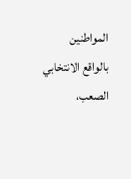المواطنين بالواقع الانتخابي الصعب،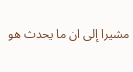مشيرا إلى ان ما يحدث هو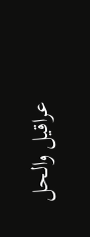عراقيل والحل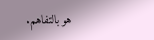هو بالتفاهم.